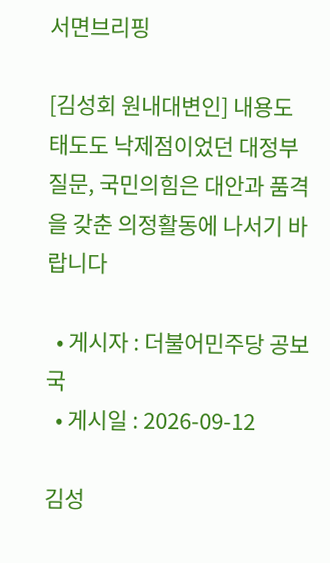서면브리핑

[김성회 원내대변인] 내용도 태도도 낙제점이었던 대정부질문, 국민의힘은 대안과 품격을 갖춘 의정활동에 나서기 바랍니다

  • 게시자 : 더불어민주당 공보국
  • 게시일 : 2026-09-12

김성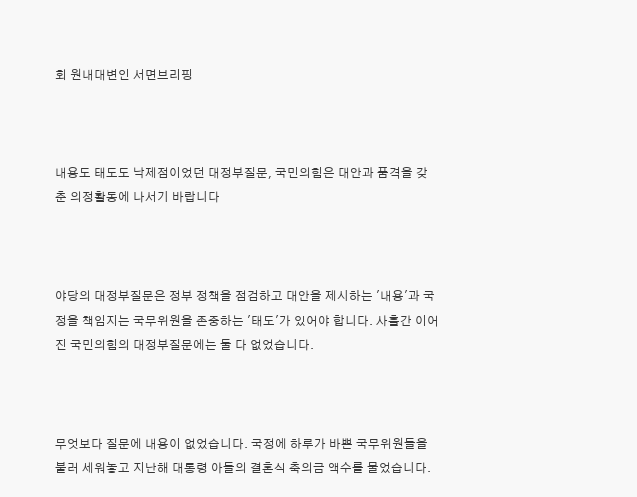회 원내대변인 서면브리핑



내용도 태도도 낙제점이었던 대정부질문, 국민의힘은 대안과 품격을 갖춘 의정활동에 나서기 바랍니다



야당의 대정부질문은 정부 정책을 점검하고 대안을 제시하는 '내용'과 국정을 책임지는 국무위원을 존중하는 '태도'가 있어야 합니다. 사흘간 이어진 국민의힘의 대정부질문에는 둘 다 없었습니다.



무엇보다 질문에 내용이 없었습니다. 국정에 하루가 바쁜 국무위원들을 불러 세워놓고 지난해 대통령 아들의 결혼식 축의금 액수를 물었습니다.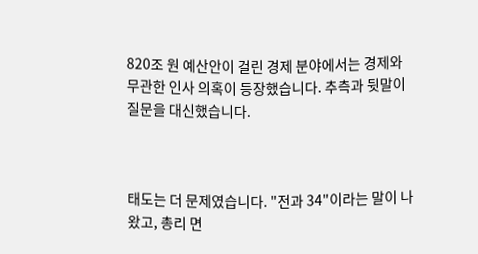820조 원 예산안이 걸린 경제 분야에서는 경제와 무관한 인사 의혹이 등장했습니다. 추측과 뒷말이 질문을 대신했습니다.



태도는 더 문제였습니다. "전과 34"이라는 말이 나왔고, 총리 면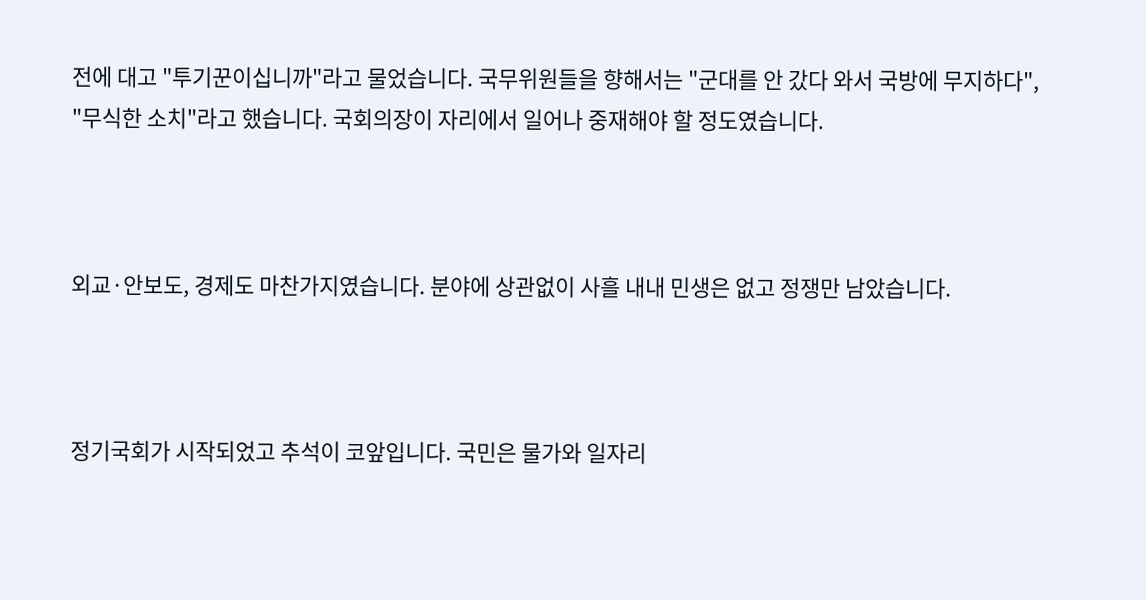전에 대고 "투기꾼이십니까"라고 물었습니다. 국무위원들을 향해서는 "군대를 안 갔다 와서 국방에 무지하다", "무식한 소치"라고 했습니다. 국회의장이 자리에서 일어나 중재해야 할 정도였습니다.



외교·안보도, 경제도 마찬가지였습니다. 분야에 상관없이 사흘 내내 민생은 없고 정쟁만 남았습니다.



정기국회가 시작되었고 추석이 코앞입니다. 국민은 물가와 일자리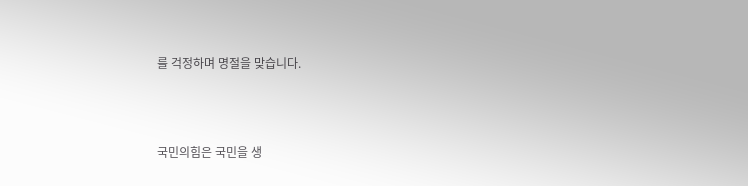를 걱정하며 명절을 맞습니다.



국민의힘은 국민을 생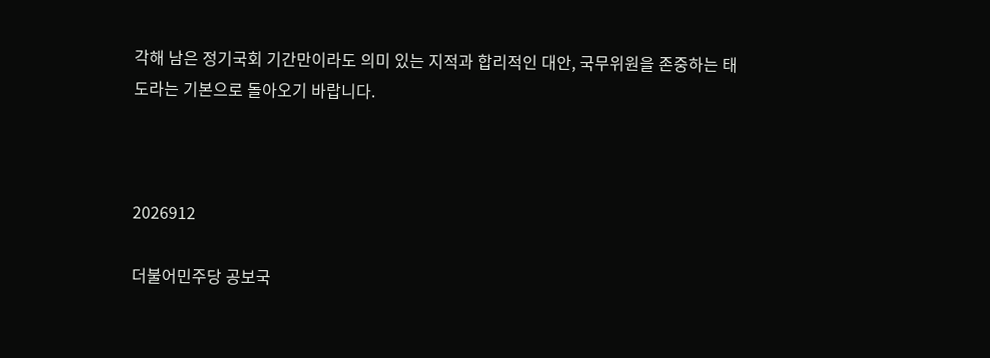각해 남은 정기국회 기간만이라도 의미 있는 지적과 합리적인 대안, 국무위원을 존중하는 태도라는 기본으로 돌아오기 바랍니다.



2026912

더불어민주당 공보국